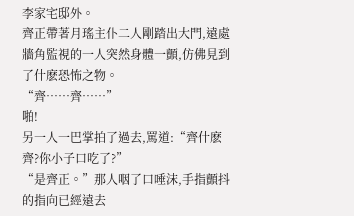李家宅邸外。
齊正帶著月瑤主仆二人剛踏出大門,遠處牆角監視的一人突然身體一顫,仿佛見到了什麽恐怖之物。
“齊……齊……”
啪!
另一人一巴掌拍了過去,罵道:“齊什麽齊?你小子口吃了?”
“是齊正。”那人咽了口唾沫,手指顫抖的指向已經遠去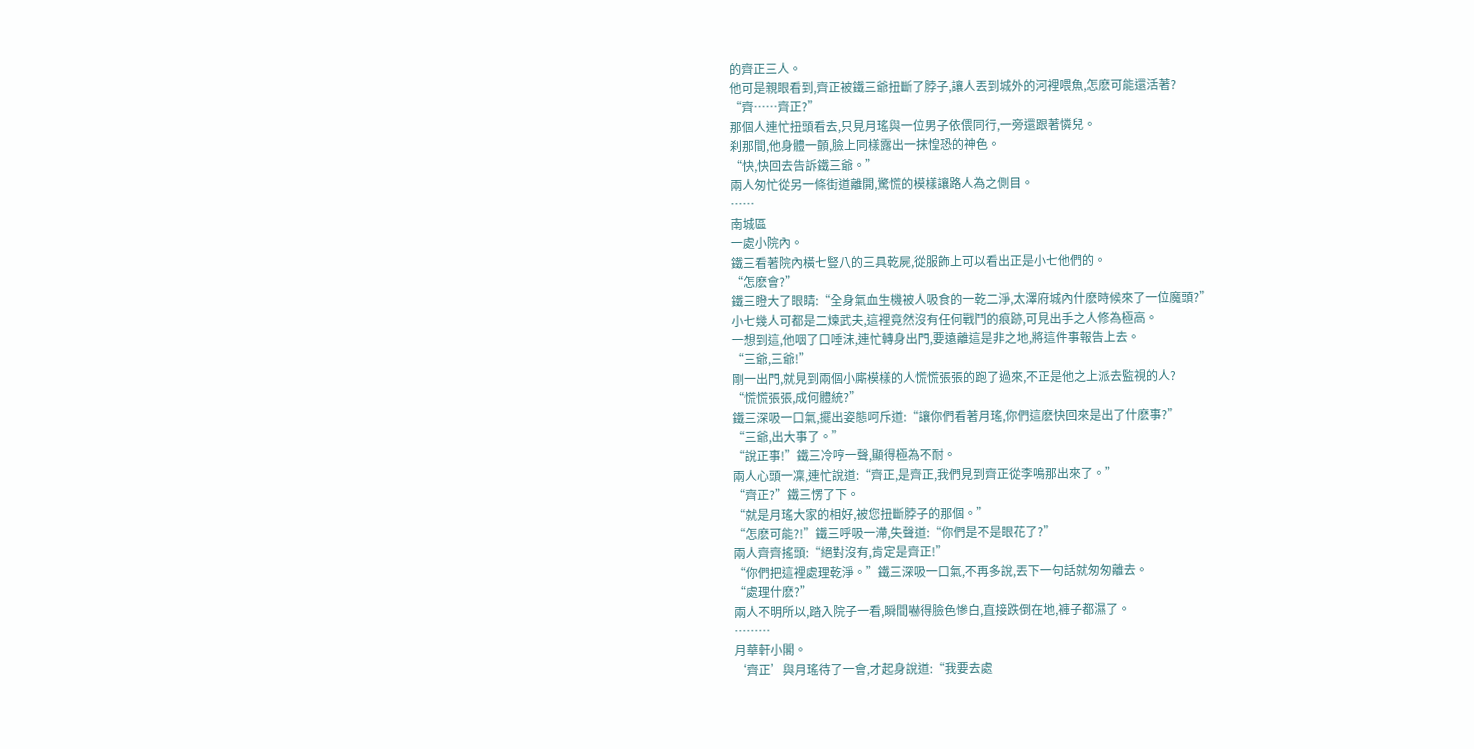的齊正三人。
他可是親眼看到,齊正被鐵三爺扭斷了脖子,讓人丟到城外的河裡喂魚,怎麽可能還活著?
“齊……齊正?”
那個人連忙扭頭看去,只見月瑤與一位男子依偎同行,一旁還跟著憐兒。
刹那間,他身體一顫,臉上同樣露出一抹惶恐的神色。
“快,快回去告訴鐵三爺。”
兩人匆忙從另一條街道離開,驚慌的模樣讓路人為之側目。
……
南城區
一處小院內。
鐵三看著院內橫七豎八的三具乾屍,從服飾上可以看出正是小七他們的。
“怎麽會?”
鐵三瞪大了眼睛:“全身氣血生機被人吸食的一乾二淨,太澤府城內什麽時候來了一位魔頭?”
小七幾人可都是二煉武夫,這裡竟然沒有任何戰鬥的痕跡,可見出手之人修為極高。
一想到這,他咽了口唾沫,連忙轉身出門,要遠離這是非之地,將這件事報告上去。
“三爺,三爺!”
剛一出門,就見到兩個小廝模樣的人慌慌張張的跑了過來,不正是他之上派去監視的人?
“慌慌張張,成何體統?”
鐵三深吸一口氣,擺出姿態呵斥道:“讓你們看著月瑤,你們這麽快回來是出了什麽事?”
“三爺,出大事了。”
“說正事!”鐵三冷哼一聲,顯得極為不耐。
兩人心頭一凜,連忙說道:“齊正,是齊正,我們見到齊正從李鳴那出來了。”
“齊正?”鐵三愣了下。
“就是月瑤大家的相好,被您扭斷脖子的那個。”
“怎麽可能?!”鐵三呼吸一滯,失聲道:“你們是不是眼花了?”
兩人齊齊搖頭:“絕對沒有,肯定是齊正!”
“你們把這裡處理乾淨。”鐵三深吸一口氣,不再多說,丟下一句話就匆匆離去。
“處理什麽?”
兩人不明所以,踏入院子一看,瞬間嚇得臉色慘白,直接跌倒在地,褲子都濕了。
………
月華軒小閣。
‘齊正’與月瑤待了一會,才起身說道:“我要去處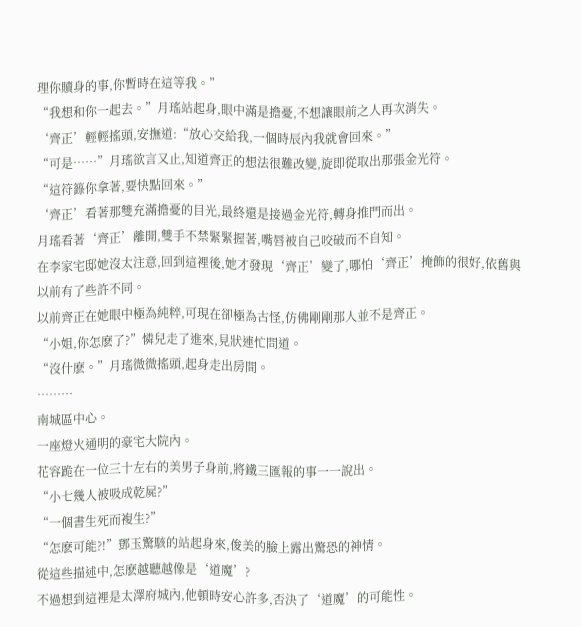理你贖身的事,你暫時在這等我。”
“我想和你一起去。”月瑤站起身,眼中滿是擔憂,不想讓眼前之人再次消失。
‘齊正’輕輕搖頭,安撫道:“放心交給我,一個時辰內我就會回來。”
“可是……”月瑤欲言又止,知道齊正的想法很難改變,旋即從取出那張金光符。
“這符籙你拿著,要快點回來。”
‘齊正’看著那雙充滿擔憂的目光,最終還是接過金光符,轉身推門而出。
月瑤看著‘齊正’離開,雙手不禁緊緊握著,嘴唇被自己咬破而不自知。
在李家宅邸她沒太注意,回到這裡後,她才發現‘齊正’變了,哪怕‘齊正’掩飾的很好,依舊與以前有了些許不同。
以前齊正在她眼中極為純粹,可現在卻極為古怪,仿佛剛剛那人並不是齊正。
“小姐,你怎麽了?”憐兒走了進來,見狀連忙問道。
“沒什麽。”月瑤微微搖頭,起身走出房間。
………
南城區中心。
一座燈火通明的豪宅大院內。
花容跪在一位三十左右的美男子身前,將鐵三匯報的事一一說出。
“小七幾人被吸成乾屍?”
“一個書生死而複生?”
“怎麽可能?!”鄧玉驚駭的站起身來,俊美的臉上露出驚恐的神情。
從這些描述中,怎麽越聽越像是‘道魔’?
不過想到這裡是太澤府城內,他頓時安心許多,否決了‘道魔’的可能性。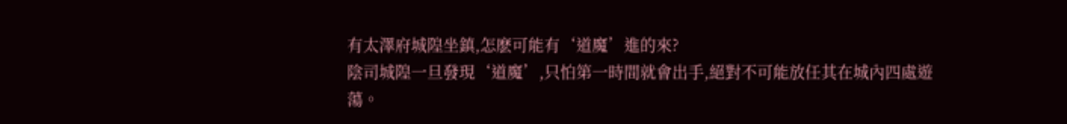有太澤府城隍坐鎮,怎麽可能有‘道魔’進的來?
陰司城隍一旦發現‘道魔’,只怕第一時間就會出手,絕對不可能放任其在城內四處遊蕩。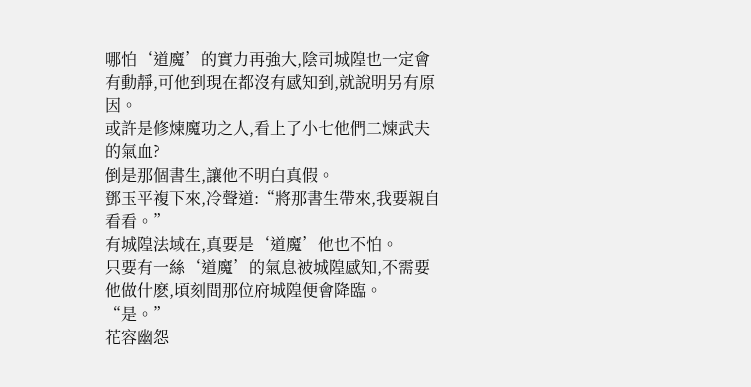哪怕‘道魔’的實力再強大,陰司城隍也一定會有動靜,可他到現在都沒有感知到,就說明另有原因。
或許是修煉魔功之人,看上了小七他們二煉武夫的氣血?
倒是那個書生,讓他不明白真假。
鄧玉平複下來,冷聲道:“將那書生帶來,我要親自看看。”
有城隍法域在,真要是‘道魔’他也不怕。
只要有一絲‘道魔’的氣息被城隍感知,不需要他做什麽,頃刻間那位府城隍便會降臨。
“是。”
花容幽怨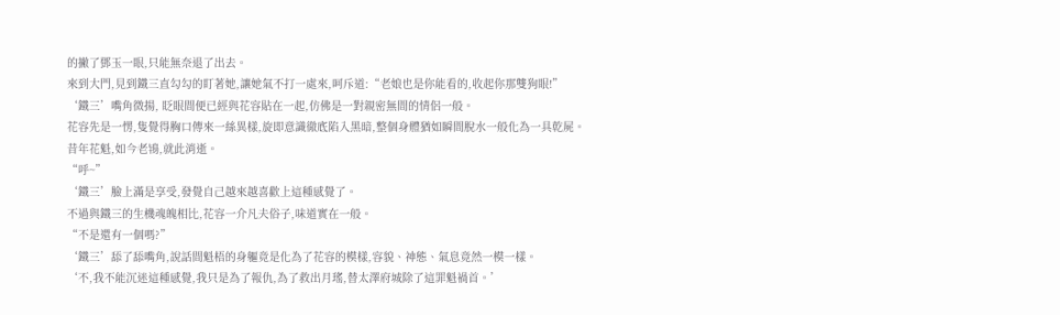的撇了鄧玉一眼,只能無奈退了出去。
來到大門,見到鐵三直勾勾的盯著她,讓她氣不打一處來,呵斥道:“老娘也是你能看的,收起你那雙狗眼!”
‘鐵三’嘴角微揚, 眨眼間便已經與花容貼在一起,仿佛是一對親密無間的情侶一般。
花容先是一愣,隻覺得胸口傳來一絲異樣,旋即意識徹底陷入黑暗,整個身體猶如瞬間脫水一般化為一具乾屍。
昔年花魁,如今老鴇,就此消逝。
“呼~”
‘鐵三’臉上滿是享受,發覺自己越來越喜歡上這種感覺了。
不過與鐵三的生機魂魄相比,花容一介凡夫俗子,味道實在一般。
“不是還有一個嗎?”
‘鐵三’舔了舔嘴角,說話間魁梧的身軀竟是化為了花容的模樣,容貌、神態、氣息竟然一模一樣。
‘不,我不能沉迷這種感覺,我只是為了報仇,為了救出月瑤,替太澤府城除了這罪魁禍首。’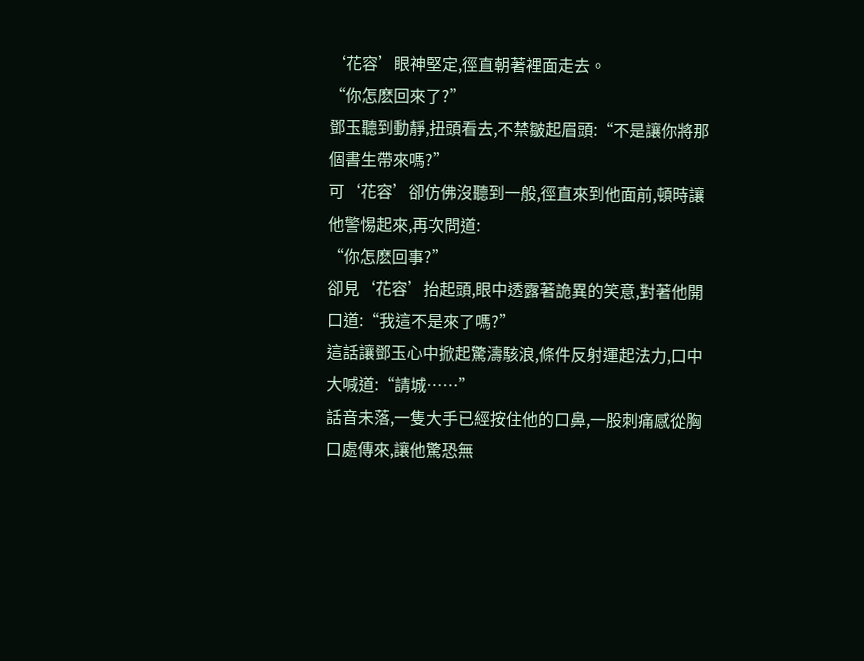‘花容’眼神堅定,徑直朝著裡面走去。
“你怎麽回來了?”
鄧玉聽到動靜,扭頭看去,不禁皺起眉頭:“不是讓你將那個書生帶來嗎?”
可‘花容’卻仿佛沒聽到一般,徑直來到他面前,頓時讓他警惕起來,再次問道:
“你怎麽回事?”
卻見‘花容’抬起頭,眼中透露著詭異的笑意,對著他開口道:“我這不是來了嗎?”
這話讓鄧玉心中掀起驚濤駭浪,條件反射運起法力,口中大喊道:“請城……”
話音未落,一隻大手已經按住他的口鼻,一股刺痛感從胸口處傳來,讓他驚恐無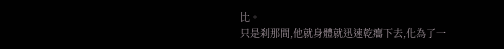比。
只是刹那間,他就身體就迅速乾癟下去,化為了一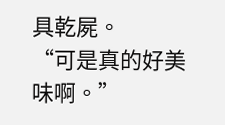具乾屍。
“可是真的好美味啊。”